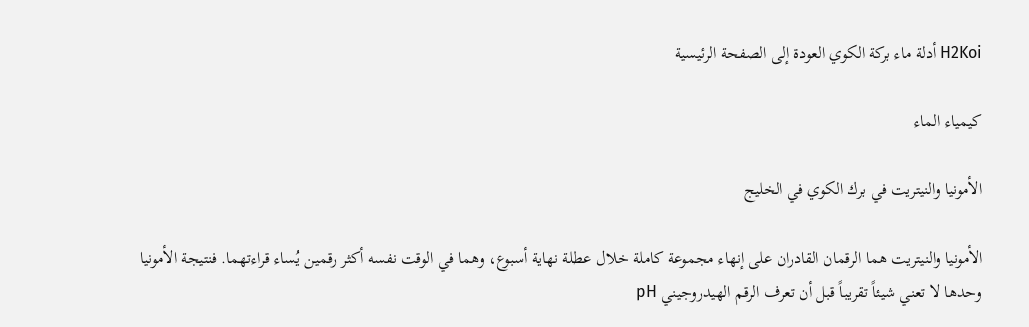H2Koi أدلة ماء بركة الكوي العودة إلى الصفحة الرئيسية

كيمياء الماء

الأمونيا والنيتريت في برك الكوي في الخليج

الأمونيا والنيتريت هما الرقمان القادران على إنهاء مجموعة كاملة خلال عطلة نهاية أسبوع، وهما في الوقت نفسه أكثر رقمين يُساء قراءتهما. فنتيجة الأمونيا وحدها لا تعني شيئاً تقريباً قبل أن تعرف الرقم الهيدروجيني pH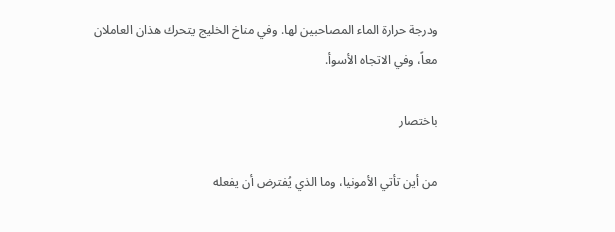ودرجة حرارة الماء المصاحبين لها. وفي مناخ الخليج يتحرك هذان العاملان معاً، وفي الاتجاه الأسوأ.

باختصار

من أين تأتي الأمونيا، وما الذي يُفترض أن يفعله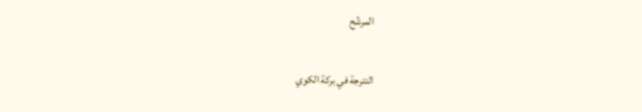المرشّح

النترجة في بركة الكوي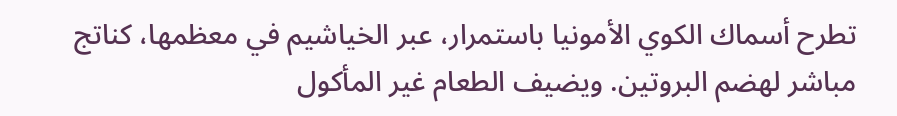تطرح أسماك الكوي الأمونيا باستمرار، عبر الخياشيم في معظمها، كناتج مباشر لهضم البروتين. ويضيف الطعام غير المأكول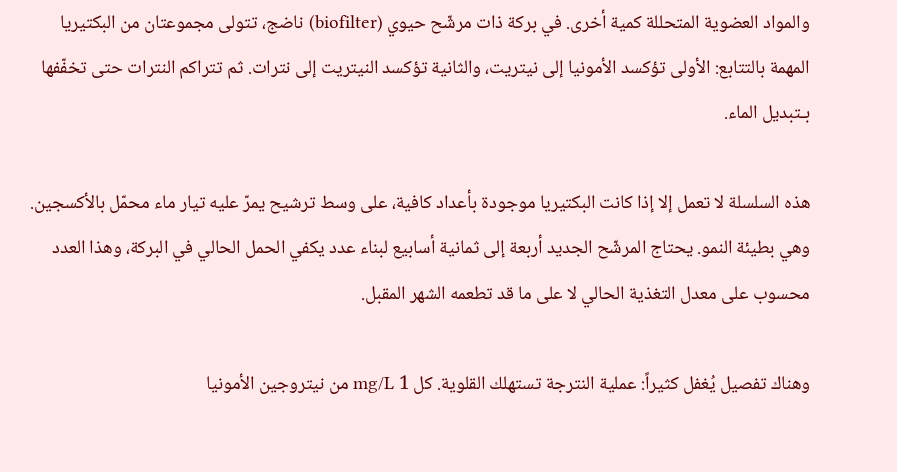والمواد العضوية المتحللة كمية أخرى. في بركة ذات مرشّح حيوي (biofilter) ناضج، تتولى مجموعتان من البكتيريا المهمة بالتتابع: الأولى تؤكسد الأمونيا إلى نيتريت، والثانية تؤكسد النيتريت إلى نترات. ثم تتراكم النترات حتى تخفّفها بـتبديل الماء.

هذه السلسلة لا تعمل إلا إذا كانت البكتيريا موجودة بأعداد كافية، على وسط ترشيح يمرّ عليه تيار ماء محمّل بالأكسجين. وهي بطيئة النمو. يحتاج المرشّح الجديد أربعة إلى ثمانية أسابيع لبناء عدد يكفي الحمل الحالي في البركة، وهذا العدد محسوب على معدل التغذية الحالي لا على ما قد تطعمه الشهر المقبل.

وهناك تفصيل يُغفل كثيراً: عملية النترجة تستهلك القلوية. كل 1 mg/L من نيتروجين الأمونيا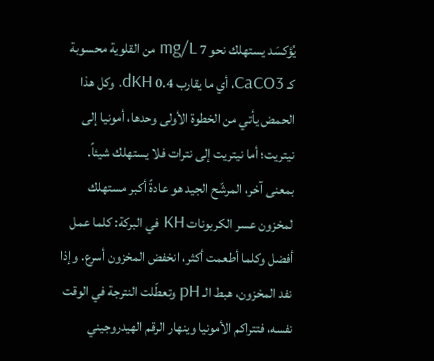يُؤكسَد يستهلك نحو 7 mg/L من القلوية محسوبة كـ CaCO3، أي ما يقارب 0.4 dKH. وكل هذا الحمض يأتي من الخطوة الأولى وحدها، أمونيا إلى نيتريت؛ أما نيتريت إلى نترات فلا يستهلك شيئاً. بمعنى آخر، المرشّح الجيد هو عادةً أكبر مستهلك لمخزون عسر الكربونات KH في البركة: كلما عمل أفضل وكلما أطعمت أكثر، انخفض المخزون أسرع. وإذا نفد المخزون، هبط الـ pH وتعطّلت النترجة في الوقت نفسه، فتتراكم الأمونيا وينهار الرقم الهيدروجيني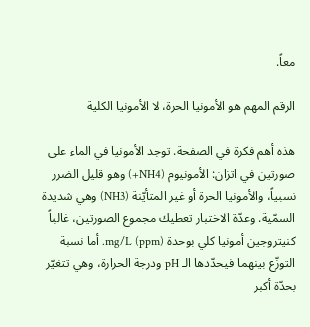معاً.

الرقم المهم هو الأمونيا الحرة، لا الأمونيا الكلية

هذه أهم فكرة في الصفحة. توجد الأمونيا في الماء على صورتين في اتزان: الأمونيوم (NH4+) وهو قليل الضرر نسبياً، والأمونيا الحرة أو غير المتأيّنة (NH3) وهي شديدة السمّية. وعدّة الاختبار تعطيك مجموع الصورتين، غالباً كنيتروجين أمونيا كلي بوحدة mg/L (ppm). أما نسبة التوزّع بينهما فيحدّدها الـ pH ودرجة الحرارة، وهي تتغيّر بحدّة أكبر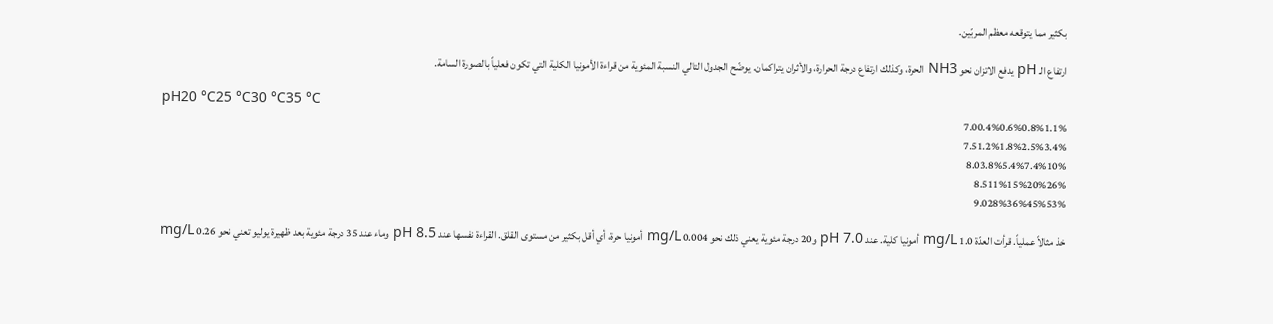بكثير مما يتوقعه معظم المربّين.

ارتفاع الـ pH يدفع الاتزان نحو NH3 الحرة، وكذلك ارتفاع درجة الحرارة، والأثران يتراكمان. يوضّح الجدول التالي النسبة المئوية من قراءة الأمونيا الكلية التي تكون فعلياً بالصورة السامة.

pH20 °C25 °C30 °C35 °C
7.00.4%0.6%0.8%1.1%
7.51.2%1.8%2.5%3.4%
8.03.8%5.4%7.4%10%
8.511%15%20%26%
9.028%36%45%53%

خذ مثالاً عملياً. قرأت العدّة 1.0 mg/L أمونيا كلية. عند pH 7.0 و20 درجة مئوية يعني ذلك نحو 0.004 mg/L أمونيا حرة، أي أقل بكثير من مستوى القلق. القراءة نفسها عند pH 8.5 وماء عند 35 درجة مئوية بعد ظهيرة يوليو تعني نحو 0.26 mg/L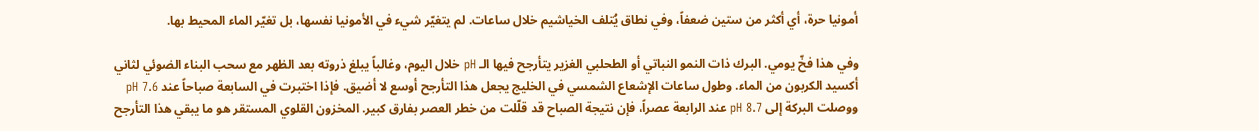أمونيا حرة، أي أكثر من ستين ضعفاً، وفي نطاق يُتلف الخياشيم خلال ساعات. لم يتغيّر شيء في الأمونيا نفسها، بل تغيّر الماء المحيط بها.

وفي هذا فخّ يومي. البرك ذات النمو النباتي أو الطحلبي الغزير يتأرجح فيها الـ pH خلال اليوم، وغالباً يبلغ ذروته بعد الظهر مع سحب البناء الضوئي لثاني أكسيد الكربون من الماء. وطول ساعات الإشعاع الشمسي في الخليج يجعل هذا التأرجح أوسع لا أضيق. فإذا اختبرت في السابعة صباحاً عند pH 7.6 ووصلت البركة إلى pH 8.7 عند الرابعة عصراً، فإن نتيجة الصباح قد قلّلت من خطر العصر بفارق كبير. المخزون القلوي المستقر هو ما يبقي هذا التأرجح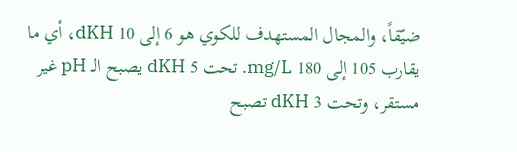ضيّقاً، والمجال المستهدف للكوي هو 6 إلى 10 dKH، أي ما يقارب 105 إلى 180 mg/L. تحت 5 dKH يصبح الـ pH غير مستقر، وتحت 3 dKH تصبح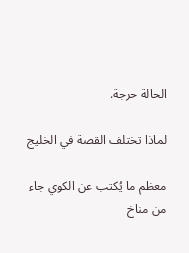الحالة حرجة.

لماذا تختلف القصة في الخليج

معظم ما يُكتب عن الكوي جاء من مناخ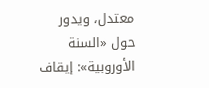معتدل، ويدور حول «السنة الأوروبية»: إيقاف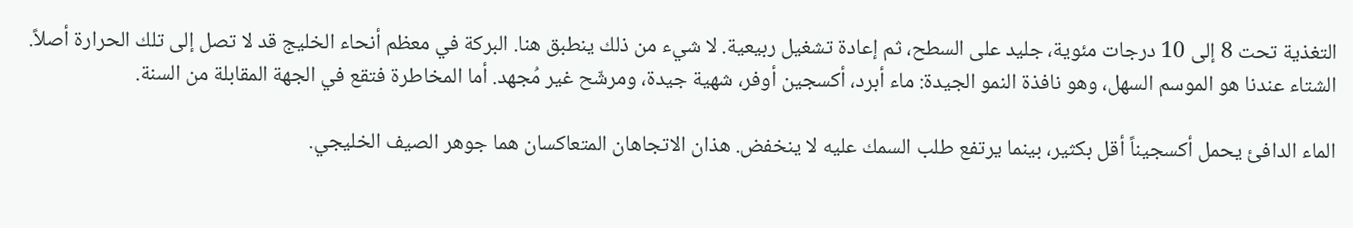التغذية تحت 8 إلى 10 درجات مئوية، جليد على السطح، ثم إعادة تشغيل ربيعية. لا شيء من ذلك ينطبق هنا. البركة في معظم أنحاء الخليج قد لا تصل إلى تلك الحرارة أصلاً. الشتاء عندنا هو الموسم السهل، وهو نافذة النمو الجيدة: ماء أبرد، أكسجين أوفر، شهية جيدة، ومرشّح غير مُجهد. أما المخاطرة فتقع في الجهة المقابلة من السنة.

الماء الدافئ يحمل أكسجيناً أقل بكثير، بينما يرتفع طلب السمك عليه لا ينخفض. هذان الاتجاهان المتعاكسان هما جوهر الصيف الخليجي.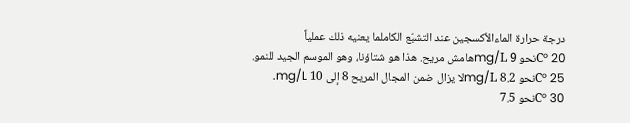درجة حرارة الماءالأكسجين عند التشبّع الكاملما يعنيه ذلك عملياً
20 °Cنحو 9 mg/Lهامش مريح. هذا هو شتاؤنا، وهو الموسم الجيد للنمو.
25 °Cنحو 8.2 mg/Lلا يزال ضمن المجال المريح 8 إلى 10 mg/L.
30 °Cنحو 7.5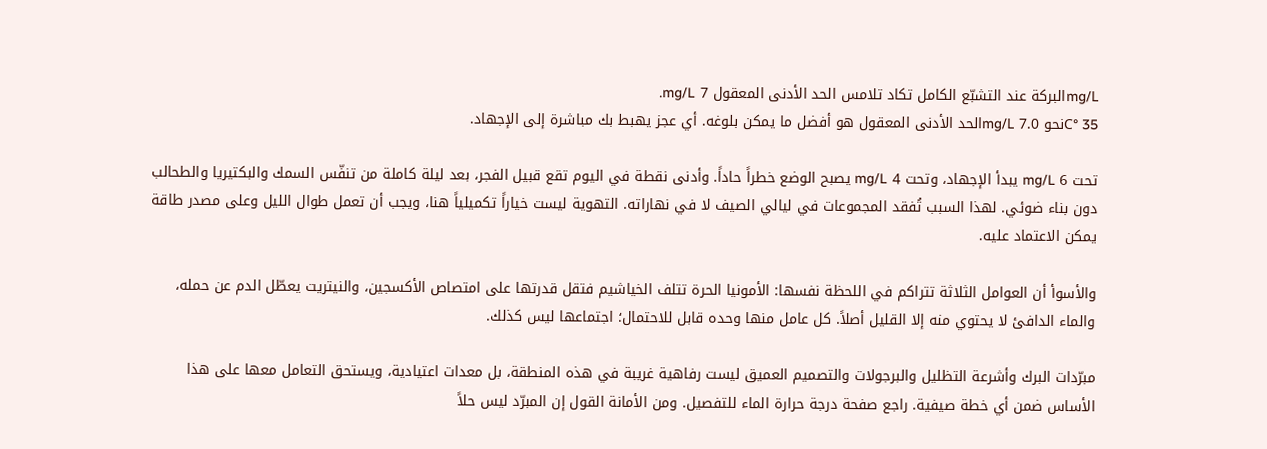mg/Lالبركة عند التشبّع الكامل تكاد تلامس الحد الأدنى المعقول 7 mg/L.
35 °Cنحو 7.0 mg/Lالحد الأدنى المعقول هو أفضل ما يمكن بلوغه. أي عجز يهبط بك مباشرة إلى الإجهاد.

تحت 6 mg/L يبدأ الإجهاد، وتحت 4 mg/L يصبح الوضع خطراً حاداً. وأدنى نقطة في اليوم تقع قبيل الفجر، بعد ليلة كاملة من تنفّس السمك والبكتيريا والطحالب دون بناء ضوئي. لهذا السبب تُفقد المجموعات في ليالي الصيف لا في نهاراته. التهوية ليست خياراً تكميلياً هنا، ويجب أن تعمل طوال الليل وعلى مصدر طاقة يمكن الاعتماد عليه.

والأسوأ أن العوامل الثلاثة تتراكم في اللحظة نفسها: الأمونيا الحرة تتلف الخياشيم فتقل قدرتها على امتصاص الأكسجين، والنيتريت يعطّل الدم عن حمله، والماء الدافئ لا يحتوي منه إلا القليل أصلاً. كل عامل منها وحده قابل للاحتمال؛ اجتماعها ليس كذلك.

مبرّدات البرك وأشرعة التظليل والبرجولات والتصميم العميق ليست رفاهية غريبة في هذه المنطقة، بل معدات اعتيادية، ويستحق التعامل معها على هذا الأساس ضمن أي خطة صيفية. راجع صفحة درجة حرارة الماء للتفصيل. ومن الأمانة القول إن المبرّد ليس حلاً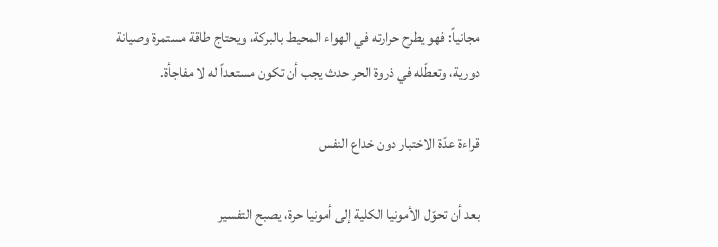مجانياً: فهو يطرح حرارته في الهواء المحيط بالبركة، ويحتاج طاقة مستمرة وصيانة دورية، وتعطّله في ذروة الحر حدث يجب أن تكون مستعداً له لا مفاجأة.

قراءة عدّة الاختبار دون خداع النفس

بعد أن تحوّل الأمونيا الكلية إلى أمونيا حرة، يصبح التفسير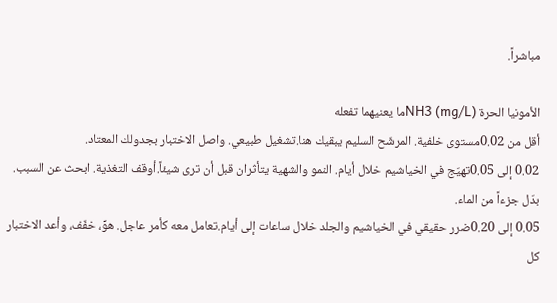مباشراً.

الأمونيا الحرة NH3 (mg/L)ما يعنيهما تفعله
أقل من 0.02مستوى خلفية. المرشّح السليم يبقيك هنا.تشغيل طبيعي. واصل الاختبار بجدولك المعتاد.
0.02 إلى 0.05تهيّج في الخياشيم خلال أيام. النمو والشهية يتأثران قبل أن ترى شيئاً.أوقف التغذية. ابحث عن السبب. بدّل جزءاً من الماء.
0.05 إلى 0.20ضرر حقيقي في الخياشيم والجلد خلال ساعات إلى أيام.تعامل معه كأمر عاجل. هوِّ، خفّف، وأعد الاختبار كل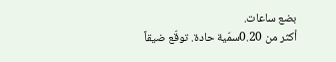بضع ساعات.
أكثر من 0.20سمّية حادة. توقّع ضيقاً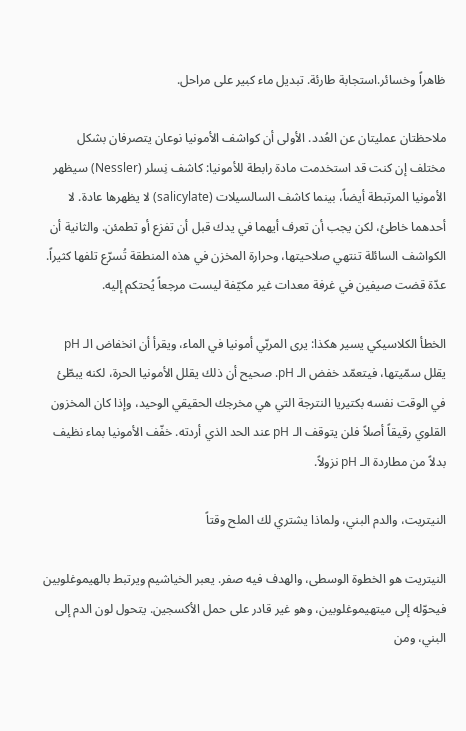ظاهراً وخسائر.استجابة طارئة. تبديل ماء كبير على مراحل.

ملاحظتان عمليتان عن العُدد. الأولى أن كواشف الأمونيا نوعان يتصرفان بشكل مختلف إن كنت قد استخدمت مادة رابطة للأمونيا: كاشف نِسلر (Nessler) سيظهر الأمونيا المرتبطة أيضاً، بينما كاشف السالسيلات (salicylate) لا يظهرها عادة. لا أحدهما خاطئ، لكن يجب أن تعرف أيهما في يدك قبل أن تفزع أو تطمئن. والثانية أن الكواشف السائلة تنتهي صلاحيتها، وحرارة المخزن في هذه المنطقة تُسرّع تلفها كثيراً. عدّة قضت صيفين في غرفة معدات غير مكيّفة ليست مرجعاً يُحتكم إليه.

الخطأ الكلاسيكي يسير هكذا: يرى المربّي أمونيا في الماء، ويقرأ أن انخفاض الـ pH يقلل سمّيتها، فيتعمّد خفض الـ pH. صحيح أن ذلك يقلل الأمونيا الحرة، لكنه يبطّئ في الوقت نفسه بكتيريا النترجة التي هي مخرجك الحقيقي الوحيد، وإذا كان المخزون القلوي رقيقاً أصلاً فلن يتوقف الـ pH عند الحد الذي أردته. خفّف الأمونيا بماء نظيف بدلاً من مطاردة الـ pH نزولاً.

النيتريت، والدم البني، ولماذا يشتري لك الملح وقتاً

النيتريت هو الخطوة الوسطى، والهدف فيه صفر. يعبر الخياشيم ويرتبط بالهيموغلوبين فيحوّله إلى ميتهيموغلوبين، وهو غير قادر على حمل الأكسجين. يتحول لون الدم إلى البني، ومن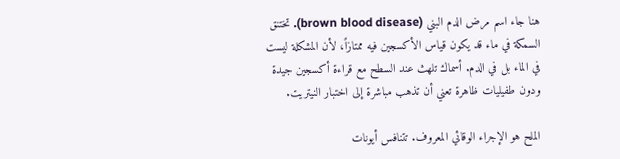هنا جاء اسم مرض الدم البني (brown blood disease). تختنق السمكة في ماء قد يكون قياس الأكسجين فيه ممتازاً، لأن المشكلة ليست في الماء بل في الدم. أسماك تلهث عند السطح مع قراءة أكسجين جيدة ودون طفيليات ظاهرة تعني أن تذهب مباشرة إلى اختبار النيتريت.

الملح هو الإجراء الوقائي المعروف. تتنافس أيونات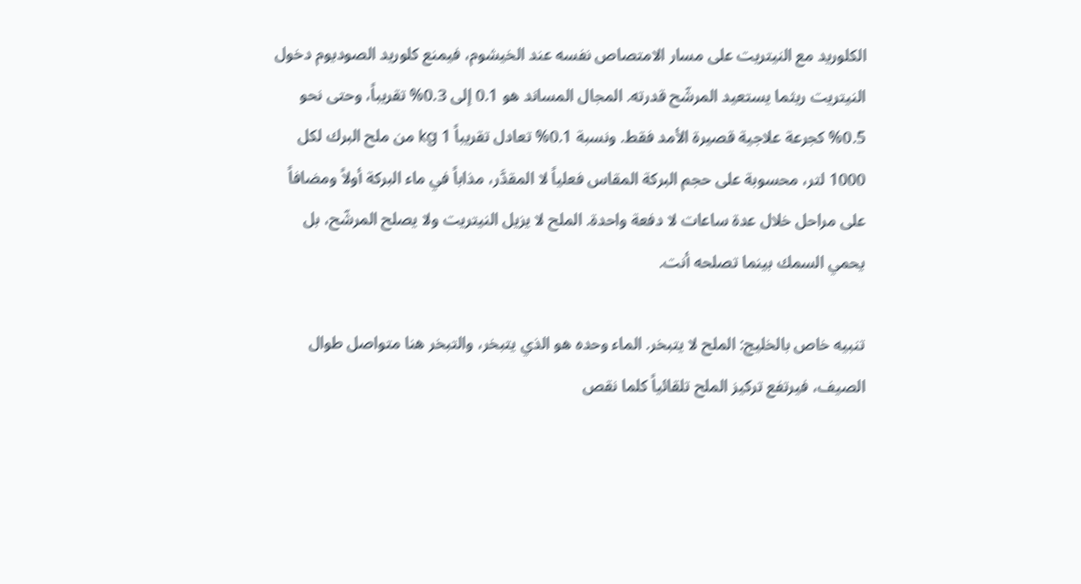الكلوريد مع النيتريت على مسار الامتصاص نفسه عند الخيشوم، فيمنع كلوريد الصوديوم دخول النيتريت ريثما يستعيد المرشّح قدرته. المجال المساند هو 0.1 إلى 0.3% تقريباً، وحتى نحو 0.5% كجرعة علاجية قصيرة الأمد فقط. ونسبة 0.1% تعادل تقريباً 1 kg من ملح البرك لكل 1000 لتر، محسوبة على حجم البركة المقاس فعلياً لا المقدَّر، مذاباً في ماء البركة أولاً ومضافاً على مراحل خلال عدة ساعات لا دفعة واحدة. الملح لا يزيل النيتريت ولا يصلح المرشّح، بل يحمي السمك بينما تصلحه أنت.

تنبيه خاص بالخليج: الملح لا يتبخر. الماء وحده هو الذي يتبخر، والتبخر هنا متواصل طوال الصيف، فيرتفع تركيز الملح تلقائياً كلما نقص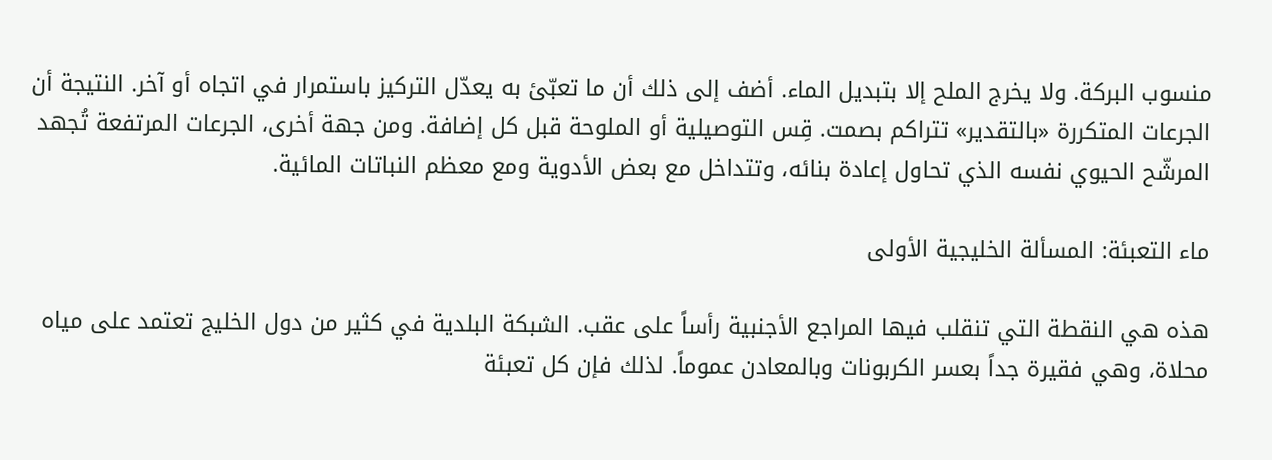منسوب البركة. ولا يخرج الملح إلا بتبديل الماء. أضف إلى ذلك أن ما تعبّئ به يعدّل التركيز باستمرار في اتجاه أو آخر. النتيجة أن الجرعات المتكررة «بالتقدير» تتراكم بصمت. قِس التوصيلية أو الملوحة قبل كل إضافة. ومن جهة أخرى، الجرعات المرتفعة تُجهد المرشّح الحيوي نفسه الذي تحاول إعادة بنائه، وتتداخل مع بعض الأدوية ومع معظم النباتات المائية.

ماء التعبئة: المسألة الخليجية الأولى

هذه هي النقطة التي تنقلب فيها المراجع الأجنبية رأساً على عقب. الشبكة البلدية في كثير من دول الخليج تعتمد على مياه محلاة، وهي فقيرة جداً بعسر الكربونات وبالمعادن عموماً. لذلك فإن كل تعبئة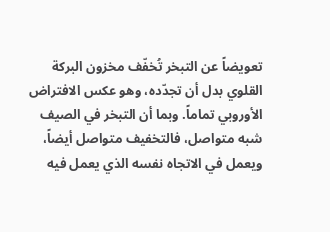تعويضاً عن التبخر تُخفّف مخزون البركة القلوي بدل أن تجدّده، وهو عكس الافتراض الأوروبي تماماً. وبما أن التبخر في الصيف شبه متواصل، فالتخفيف متواصل أيضاً، ويعمل في الاتجاه نفسه الذي يعمل فيه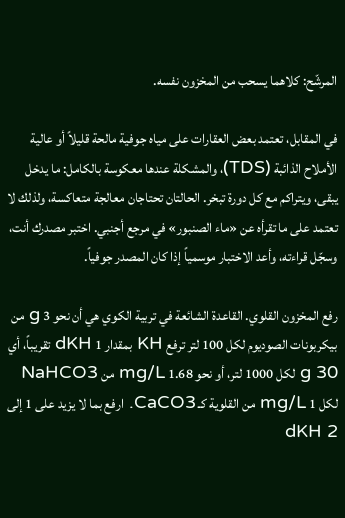المرشّح: كلاهما يسحب من المخزون نفسه.

في المقابل، تعتمد بعض العقارات على مياه جوفية مالحة قليلاً أو عالية الأملاح الذائبة (TDS)، والمشكلة عندها معكوسة بالكامل: ما يدخل يبقى، ويتراكم مع كل دورة تبخر. الحالتان تحتاجان معالجة متعاكسة، ولذلك لا تعتمد على ما تقرأه عن «ماء الصنبور» في مرجع أجنبي. اختبر مصدرك أنت، وسجّل قراءته، وأعد الاختبار موسمياً إذا كان المصدر جوفياً.

رفع المخزون القلوي. القاعدة الشائعة في تربية الكوي هي أن نحو 3 g من بيكربونات الصوديوم لكل 100 لتر ترفع KH بمقدار 1 dKH تقريباً، أي 30 g لكل 1000 لتر، أو نحو 1.68 mg/L من NaHCO3 لكل 1 mg/L من القلوية كـ CaCO3. ارفع بما لا يزيد على 1 إلى 2 dKH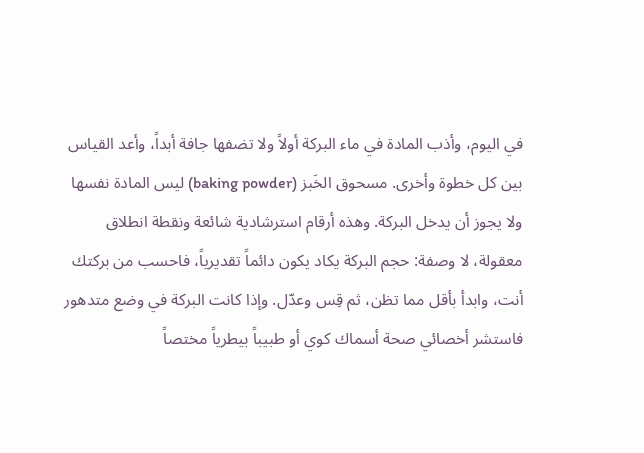في اليوم، وأذب المادة في ماء البركة أولاً ولا تضفها جافة أبداً، وأعد القياس بين كل خطوة وأخرى. مسحوق الخَبز (baking powder) ليس المادة نفسها ولا يجوز أن يدخل البركة. وهذه أرقام استرشادية شائعة ونقطة انطلاق معقولة، لا وصفة: حجم البركة يكاد يكون دائماً تقديرياً، فاحسب من بركتك أنت، وابدأ بأقل مما تظن، ثم قِس وعدّل. وإذا كانت البركة في وضع متدهور فاستشر أخصائي صحة أسماك كوي أو طبيباً بيطرياً مختصاً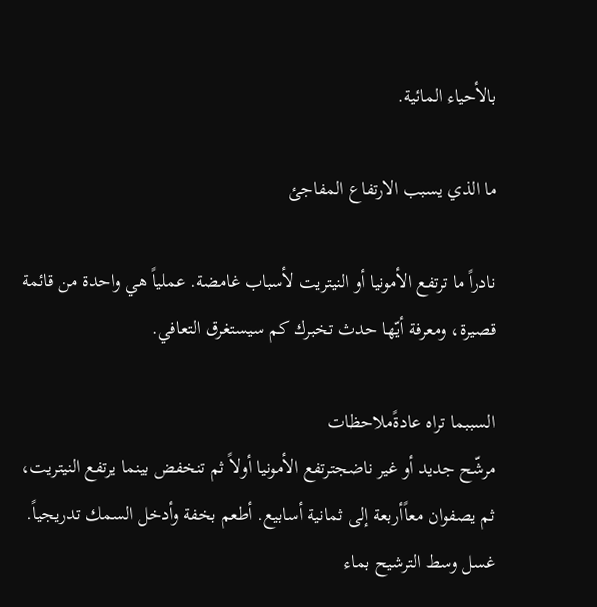بالأحياء المائية.

ما الذي يسبب الارتفاع المفاجئ

نادراً ما ترتفع الأمونيا أو النيتريت لأسباب غامضة. عملياً هي واحدة من قائمة قصيرة، ومعرفة أيّها حدث تخبرك كم سيستغرق التعافي.

السببما تراه عادةًملاحظات
مرشّح جديد أو غير ناضجترتفع الأمونيا أولاً ثم تنخفض بينما يرتفع النيتريت، ثم يصفوان معاًأربعة إلى ثمانية أسابيع. أطعم بخفة وأدخل السمك تدريجياً.
غسل وسط الترشيح بماء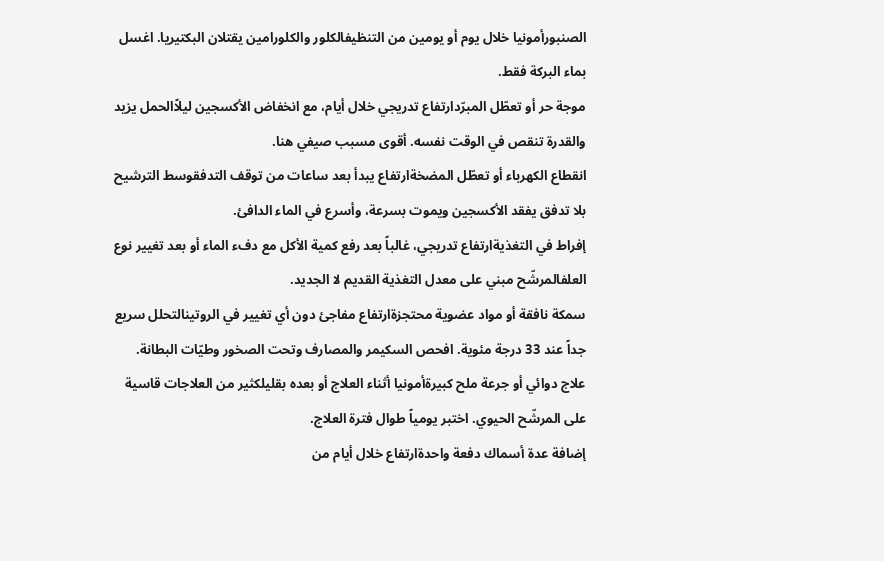الصنبورأمونيا خلال يوم أو يومين من التنظيفالكلور والكلورامين يقتلان البكتيريا. اغسل بماء البركة فقط.
موجة حر أو تعطّل المبرّدارتفاع تدريجي خلال أيام، مع انخفاض الأكسجين ليلاًالحمل يزيد والقدرة تنقص في الوقت نفسه. أقوى مسبب صيفي هنا.
انقطاع الكهرباء أو تعطّل المضخةارتفاع يبدأ بعد ساعات من توقف التدفقوسط الترشيح بلا تدفق يفقد الأكسجين ويموت بسرعة، وأسرع في الماء الدافئ.
إفراط في التغذيةارتفاع تدريجي، غالباً بعد رفع كمية الأكل مع دفء الماء أو بعد تغيير نوع العلفالمرشّح مبني على معدل التغذية القديم لا الجديد.
سمكة نافقة أو مواد عضوية محتجزةارتفاع مفاجئ دون أي تغيير في الروتينالتحلل سريع جداً عند 33 درجة مئوية. افحص السكيمر والمصارف وتحت الصخور وطيّات البطانة.
علاج دوائي أو جرعة ملح كبيرةأمونيا أثناء العلاج أو بعده بقليلكثير من العلاجات قاسية على المرشّح الحيوي. اختبر يومياً طوال فترة العلاج.
إضافة عدة أسماك دفعة واحدةارتفاع خلال أيام من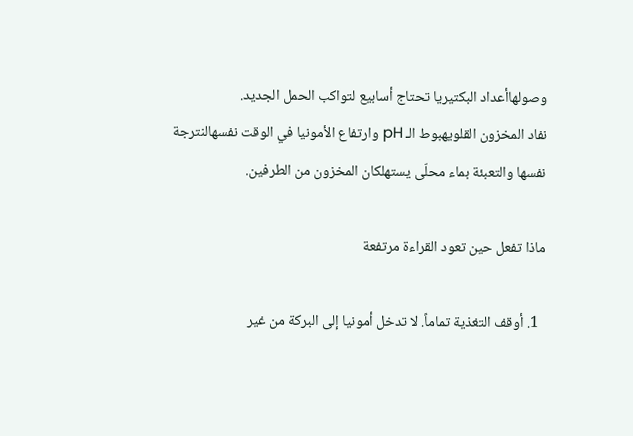وصولهاأعداد البكتيريا تحتاج أسابيع لتواكب الحمل الجديد.
نفاد المخزون القلويهبوط الـ pH وارتفاع الأمونيا في الوقت نفسهالنترجة نفسها والتعبئة بماء محلّى يستهلكان المخزون من الطرفين.

ماذا تفعل حين تعود القراءة مرتفعة

  1. أوقف التغذية تماماً. لا تدخل أمونيا إلى البركة من غير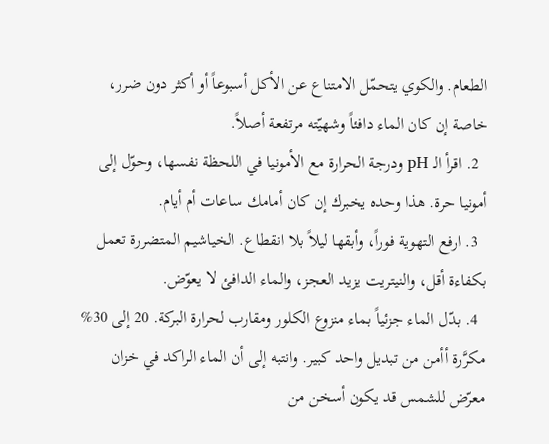الطعام. والكوي يتحمّل الامتناع عن الأكل أسبوعاً أو أكثر دون ضرر، خاصة إن كان الماء دافئاً وشهيّته مرتفعة أصلاً.
  2. اقرأ الـ pH ودرجة الحرارة مع الأمونيا في اللحظة نفسها، وحوّل إلى أمونيا حرة. هذا وحده يخبرك إن كان أمامك ساعات أم أيام.
  3. ارفع التهوية فوراً، وأبقها ليلاً بلا انقطاع. الخياشيم المتضررة تعمل بكفاءة أقل، والنيتريت يزيد العجز، والماء الدافئ لا يعوّض.
  4. بدّل الماء جزئياً بماء منزوع الكلور ومقارب لحرارة البركة. 20 إلى 30% مكرَّرة أأمن من تبديل واحد كبير. وانتبه إلى أن الماء الراكد في خزان معرّض للشمس قد يكون أسخن من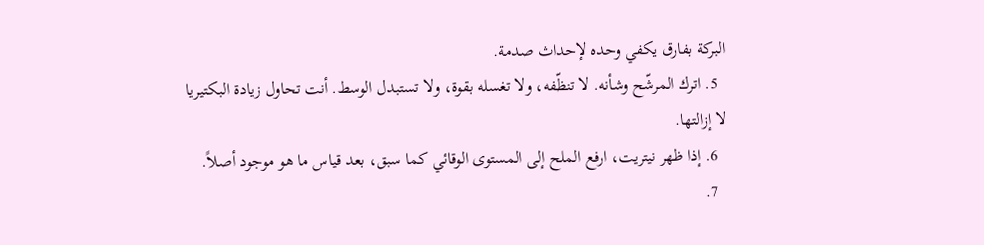البركة بفارق يكفي وحده لإحداث صدمة.
  5. اترك المرشّح وشأنه. لا تنظّفه، ولا تغسله بقوة، ولا تستبدل الوسط. أنت تحاول زيادة البكتيريا لا إزالتها.
  6. إذا ظهر نيتريت، ارفع الملح إلى المستوى الوقائي كما سبق، بعد قياس ما هو موجود أصلاً.
  7.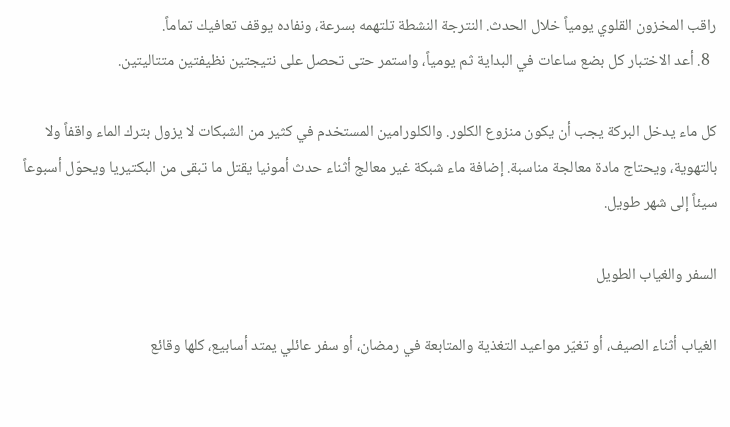راقب المخزون القلوي يومياً خلال الحدث. النترجة النشطة تلتهمه بسرعة، ونفاده يوقف تعافيك تماماً.
  8. أعد الاختبار كل بضع ساعات في البداية ثم يومياً، واستمر حتى تحصل على نتيجتين نظيفتين متتاليتين.

كل ماء يدخل البركة يجب أن يكون منزوع الكلور. والكلورامين المستخدم في كثير من الشبكات لا يزول بترك الماء واقفاً ولا بالتهوية، ويحتاج مادة معالجة مناسبة. إضافة ماء شبكة غير معالج أثناء حدث أمونيا يقتل ما تبقى من البكتيريا ويحوّل أسبوعاً سيئاً إلى شهر طويل.

السفر والغياب الطويل

الغياب أثناء الصيف، أو تغيّر مواعيد التغذية والمتابعة في رمضان، أو سفر عائلي يمتد أسابيع، كلها وقائع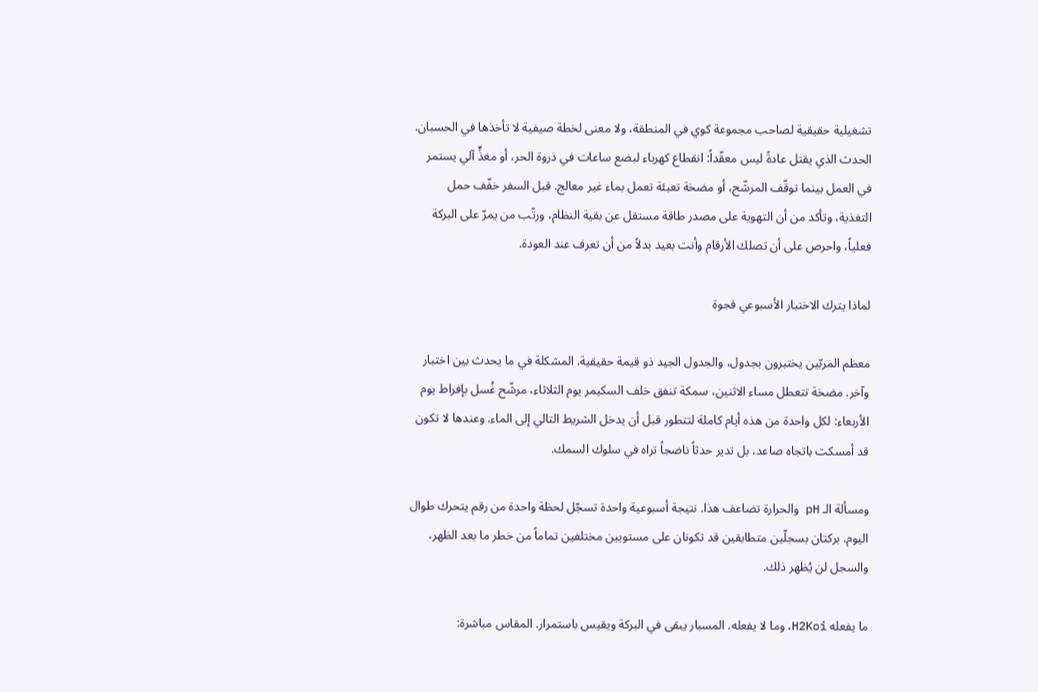تشغيلية حقيقية لصاحب مجموعة كوي في المنطقة، ولا معنى لخطة صيفية لا تأخذها في الحسبان. الحدث الذي يقتل عادةً ليس معقّداً: انقطاع كهرباء لبضع ساعات في ذروة الحر، أو مغذٍّ آلي يستمر في العمل بينما توقّف المرشّح، أو مضخة تعبئة تعمل بماء غير معالج. قبل السفر خفّف حمل التغذية، وتأكد من أن التهوية على مصدر طاقة مستقل عن بقية النظام، ورتّب من يمرّ على البركة فعلياً، واحرص على أن تصلك الأرقام وأنت بعيد بدلاً من أن تعرف عند العودة.

لماذا يترك الاختبار الأسبوعي فجوة

معظم المربّين يختبرون بجدول، والجدول الجيد ذو قيمة حقيقية. المشكلة في ما يحدث بين اختبار وآخر. مضخة تتعطل مساء الاثنين، سمكة تنفق خلف السكيمر يوم الثلاثاء، مرشّح غُسل بإفراط يوم الأربعاء: لكل واحدة من هذه أيام كاملة لتتطور قبل أن يدخل الشريط التالي إلى الماء. وعندها لا تكون قد أمسكت باتجاه صاعد، بل تدير حدثاً ناضجاً تراه في سلوك السمك.

ومسألة الـ pH والحرارة تضاعف هذا. نتيجة أسبوعية واحدة تسجّل لحظة واحدة من رقم يتحرك طوال اليوم. بركتان بسجلّين متطابقين قد تكونان على مستويين مختلفين تماماً من خطر ما بعد الظهر، والسجل لن يُظهر ذلك.

ما يفعله H2Koi، وما لا يفعله. المسبار يبقى في البركة ويقيس باستمرار. المقاس مباشرة: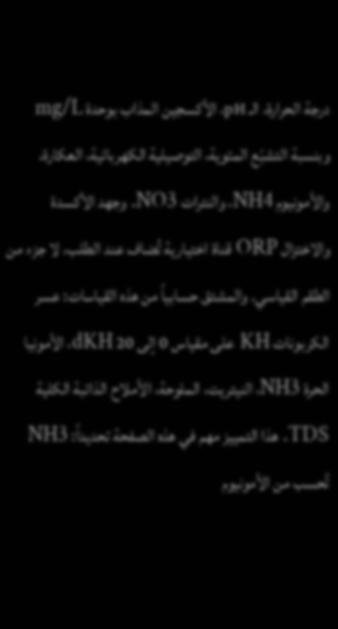درجة الحرارة، الـ pH، الأكسجين المذاب بوحدة mg/L وبنسبة التشبّع المئوية، التوصيلية الكهربائية، العكارة، والأمونيوم NH4، والنترات NO3. وجهد الأكسدة والاختزال ORP قناة اختيارية تُضاف عند الطلب، لا جزء من الطقم القياسي. والمشتق حسابياً من هذه القياسات: عسر الكربونات KH على مقياس 0 إلى 20 dKH، الأمونيا الحرة NH3، النيتريت، الملوحة، الأملاح الذائبة الكلية TDS. هذا التمييز مهم في هذه الصفحة تحديداً: NH3 تُحسب من الأمونيوم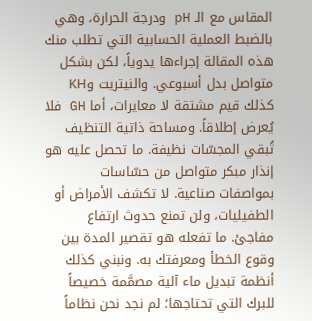المقاس مع الـ pH ودرجة الحرارة، وهي بالضبط العملية الحسابية التي تطلب منك هذه المقالة إجراءها يدوياً، لكن بشكل متواصل بدل أسبوعي. والنيتريت وKH كذلك قيم مشتقة لا معايرات، أما GH فلا يُعرض إطلاقاً. ومساحة ذاتية التنظيف تُبقي المجسّات نظيفة. ما تحصل عليه هو إنذار مبكر متواصل من حسّاسات بمواصفات صناعية. لا تكشف الأمراض أو الطفيليات، ولن تمنع حدوث ارتفاع مفاجئ. ما تفعله هو تقصير المدة بين وقوع الخطأ ومعرفتك به. ونبني كذلك أنظمة تبديل ماء آلية مصمَّمة خصيصاً للبرك التي تحتاجها؛ لم نجد نحن نظاماً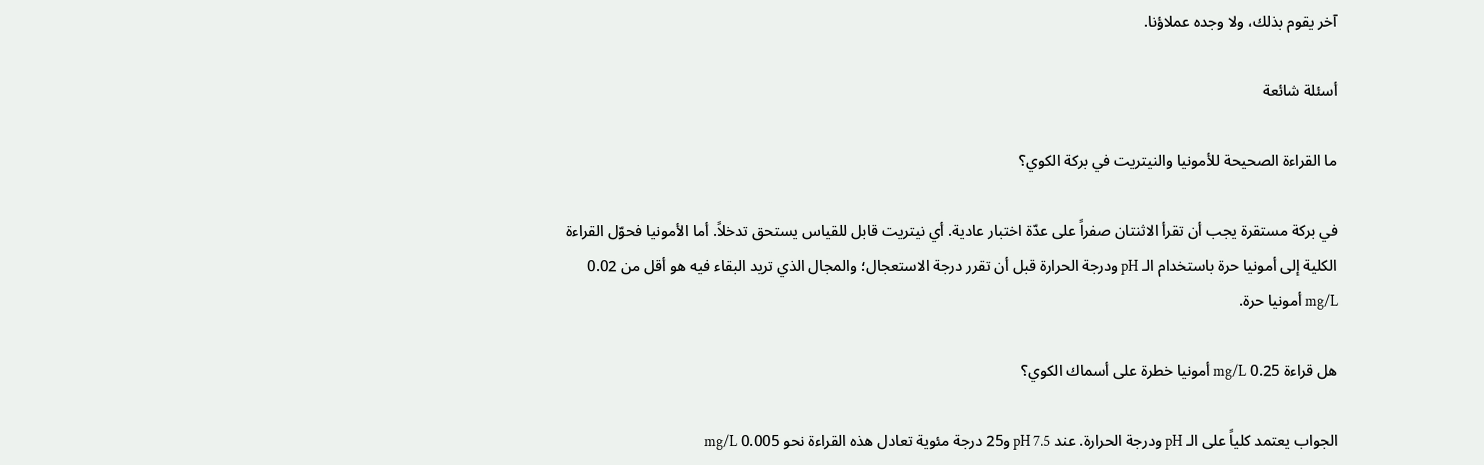آخر يقوم بذلك، ولا وجده عملاؤنا.

أسئلة شائعة

ما القراءة الصحيحة للأمونيا والنيتريت في بركة الكوي؟

في بركة مستقرة يجب أن تقرأ الاثنتان صفراً على عدّة اختبار عادية. أي نيتريت قابل للقياس يستحق تدخلاً. أما الأمونيا فحوّل القراءة الكلية إلى أمونيا حرة باستخدام الـ pH ودرجة الحرارة قبل أن تقرر درجة الاستعجال؛ والمجال الذي تريد البقاء فيه هو أقل من 0.02 mg/L أمونيا حرة.

هل قراءة 0.25 mg/L أمونيا خطرة على أسماك الكوي؟

الجواب يعتمد كلياً على الـ pH ودرجة الحرارة. عند pH 7.5 و25 درجة مئوية تعادل هذه القراءة نحو 0.005 mg/L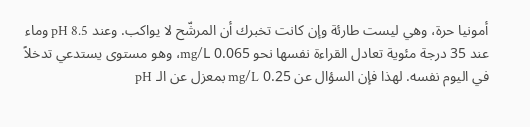أمونيا حرة، وهي ليست طارئة وإن كانت تخبرك أن المرشّح لا يواكب. وعند pH 8.5 وماء عند 35 درجة مئوية تعادل القراءة نفسها نحو 0.065 mg/L، وهو مستوى يستدعي تدخلاً في اليوم نفسه. لهذا فإن السؤال عن 0.25 mg/L بمعزل عن الـ pH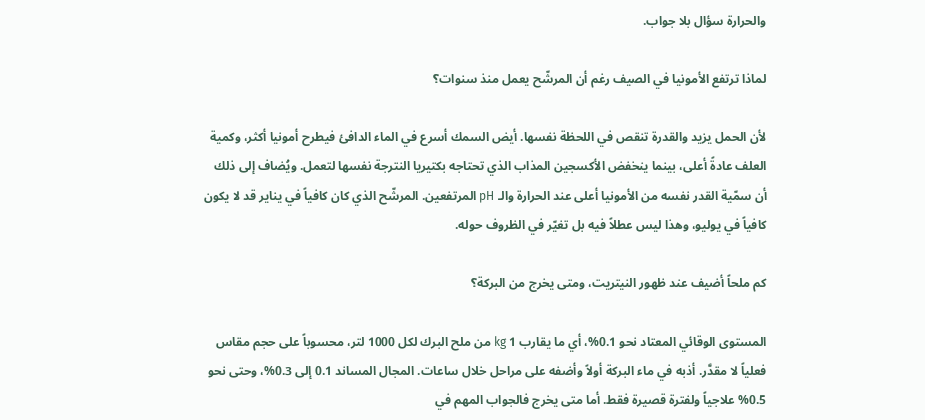والحرارة سؤال بلا جواب.

لماذا ترتفع الأمونيا في الصيف رغم أن المرشّح يعمل منذ سنوات؟

لأن الحمل يزيد والقدرة تنقص في اللحظة نفسها. أيض السمك أسرع في الماء الدافئ فيطرح أمونيا أكثر، وكمية العلف عادةً أعلى، بينما ينخفض الأكسجين المذاب الذي تحتاجه بكتيريا النترجة نفسها لتعمل. ويُضاف إلى ذلك أن سمّية القدر نفسه من الأمونيا أعلى عند الحرارة والـ pH المرتفعين. المرشّح الذي كان كافياً في يناير قد لا يكون كافياً في يوليو، وهذا ليس عطلاً فيه بل تغيّر في الظروف حوله.

كم ملحاً أضيف عند ظهور النيتريت، ومتى يخرج من البركة؟

المستوى الوقائي المعتاد نحو 0.1%، أي ما يقارب 1 kg من ملح البرك لكل 1000 لتر، محسوباً على حجم مقاس فعلياً لا مقدَّر. أذبه في ماء البركة أولاً وأضفه على مراحل خلال ساعات. المجال المساند 0.1 إلى 0.3%، وحتى نحو 0.5% علاجياً ولفترة قصيرة فقط. أما متى يخرج فالجواب المهم في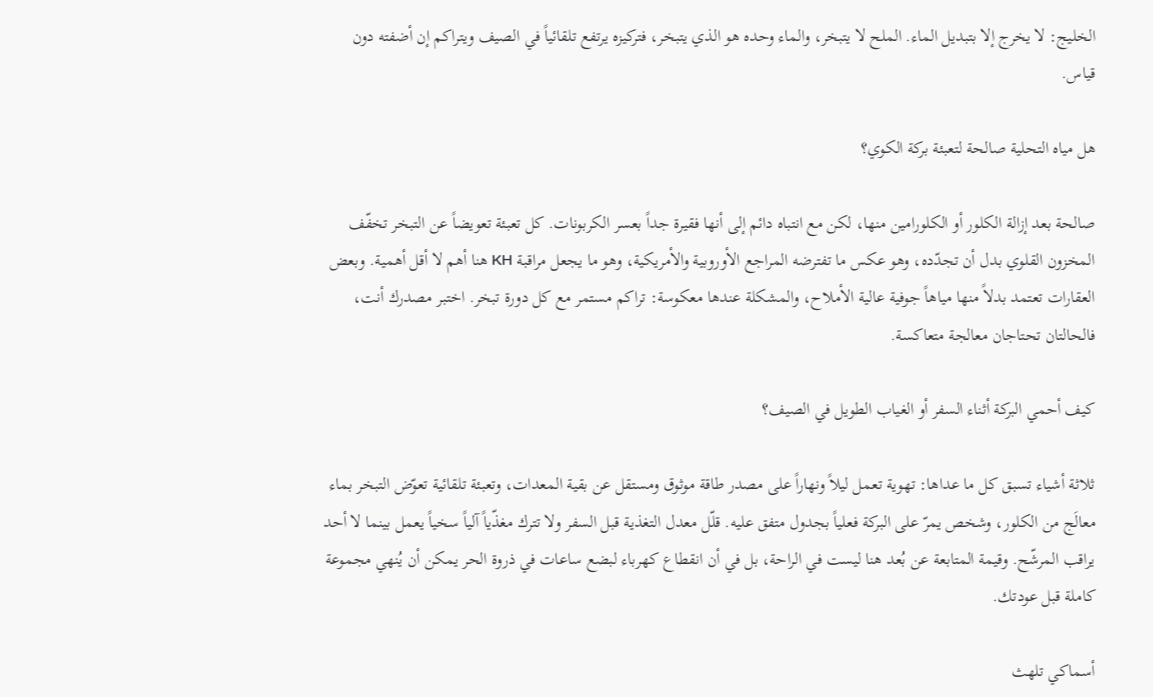الخليج: لا يخرج إلا بتبديل الماء. الملح لا يتبخر، والماء وحده هو الذي يتبخر، فتركيزه يرتفع تلقائياً في الصيف ويتراكم إن أضفته دون قياس.

هل مياه التحلية صالحة لتعبئة بركة الكوي؟

صالحة بعد إزالة الكلور أو الكلورامين منها، لكن مع انتباه دائم إلى أنها فقيرة جداً بعسر الكربونات. كل تعبئة تعويضاً عن التبخر تخفّف المخزون القلوي بدل أن تجدّده، وهو عكس ما تفترضه المراجع الأوروبية والأمريكية، وهو ما يجعل مراقبة KH هنا أهم لا أقل أهمية. وبعض العقارات تعتمد بدلاً منها مياهاً جوفية عالية الأملاح، والمشكلة عندها معكوسة: تراكم مستمر مع كل دورة تبخر. اختبر مصدرك أنت، فالحالتان تحتاجان معالجة متعاكسة.

كيف أحمي البركة أثناء السفر أو الغياب الطويل في الصيف؟

ثلاثة أشياء تسبق كل ما عداها: تهوية تعمل ليلاً ونهاراً على مصدر طاقة موثوق ومستقل عن بقية المعدات، وتعبئة تلقائية تعوّض التبخر بماء معالَج من الكلور، وشخص يمرّ على البركة فعلياً بجدول متفق عليه. قلّل معدل التغذية قبل السفر ولا تترك مغذّياً آلياً سخياً يعمل بينما لا أحد يراقب المرشّح. وقيمة المتابعة عن بُعد هنا ليست في الراحة، بل في أن انقطاع كهرباء لبضع ساعات في ذروة الحر يمكن أن يُنهي مجموعة كاملة قبل عودتك.

أسماكي تلهث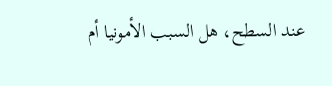عند السطح، هل السبب الأمونيا أم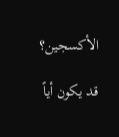الأكسجين؟

قد يكون أياً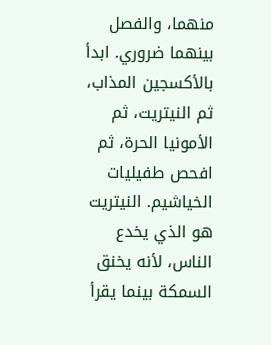منهما، والفصل بينهما ضروري. ابدأ بالأكسجين المذاب، ثم النيتريت، ثم الأمونيا الحرة، ثم افحص طفيليات الخياشيم. النيتريت هو الذي يخدع الناس، لأنه يخنق السمكة بينما يقرأ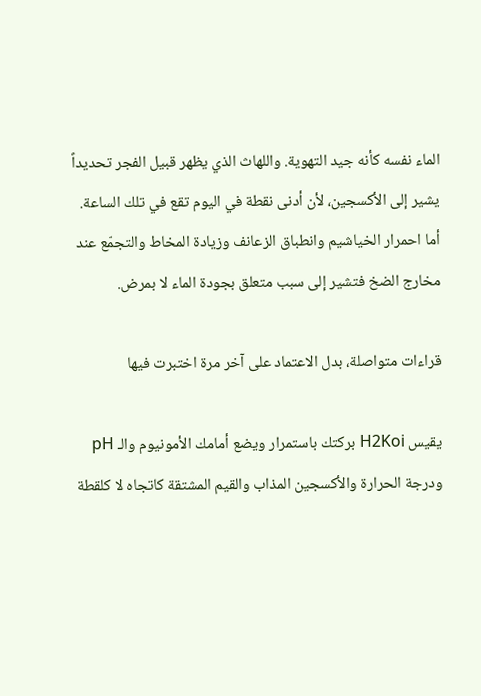الماء نفسه كأنه جيد التهوية. واللهاث الذي يظهر قبيل الفجر تحديداً يشير إلى الأكسجين، لأن أدنى نقطة في اليوم تقع في تلك الساعة. أما احمرار الخياشيم وانطباق الزعانف وزيادة المخاط والتجمّع عند مخارج الضخ فتشير إلى سبب متعلق بجودة الماء لا بمرض.

قراءات متواصلة، بدل الاعتماد على آخر مرة اختبرت فيها

يقيس H2Koi بركتك باستمرار ويضع أمامك الأمونيوم والـ pH ودرجة الحرارة والأكسجين المذاب والقيم المشتقة كاتجاه لا كلقطة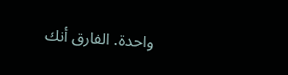واحدة. الفارق أنك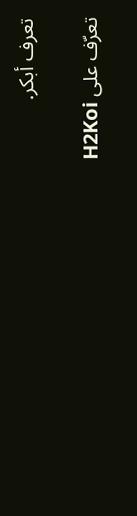تعرف أبكر.

تعرّف على H2Koi